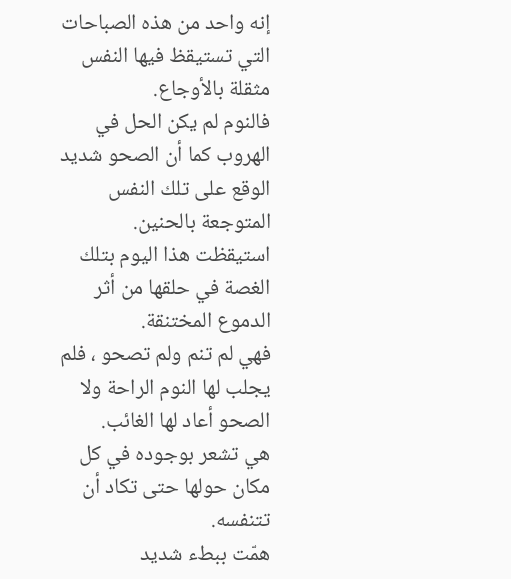إنه واحد من هذه الصباحات التي تستيقظ فيها النفس مثقلة بالأوجاع.
فالنوم لم يكن الحل في الهروب كما أن الصحو شديد الوقع على تلك النفس المتوجعة بالحنين.
استيقظت هذا اليوم بتلك الغصة في حلقها من أثر الدموع المختنقة.
فهي لم تنم ولم تصحو ، فلم يجلب لها النوم الراحة ولا الصحو أعاد لها الغائب.
هي تشعر بوجوده في كل مكان حولها حتى تكاد أن تتنفسه.
همّت ببطء شديد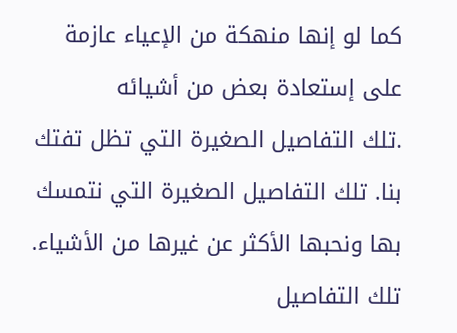كما لو إنها منهكة من الإعياء عازمة على إستعادة بعض من أشيائه
.تلك التفاصيل الصغيرة التي تظل تفتك بنا. تلك التفاصيل الصغيرة التي نتمسك بها ونحبها الأكثر عن غيرها من الأشياء. تلك التفاصيل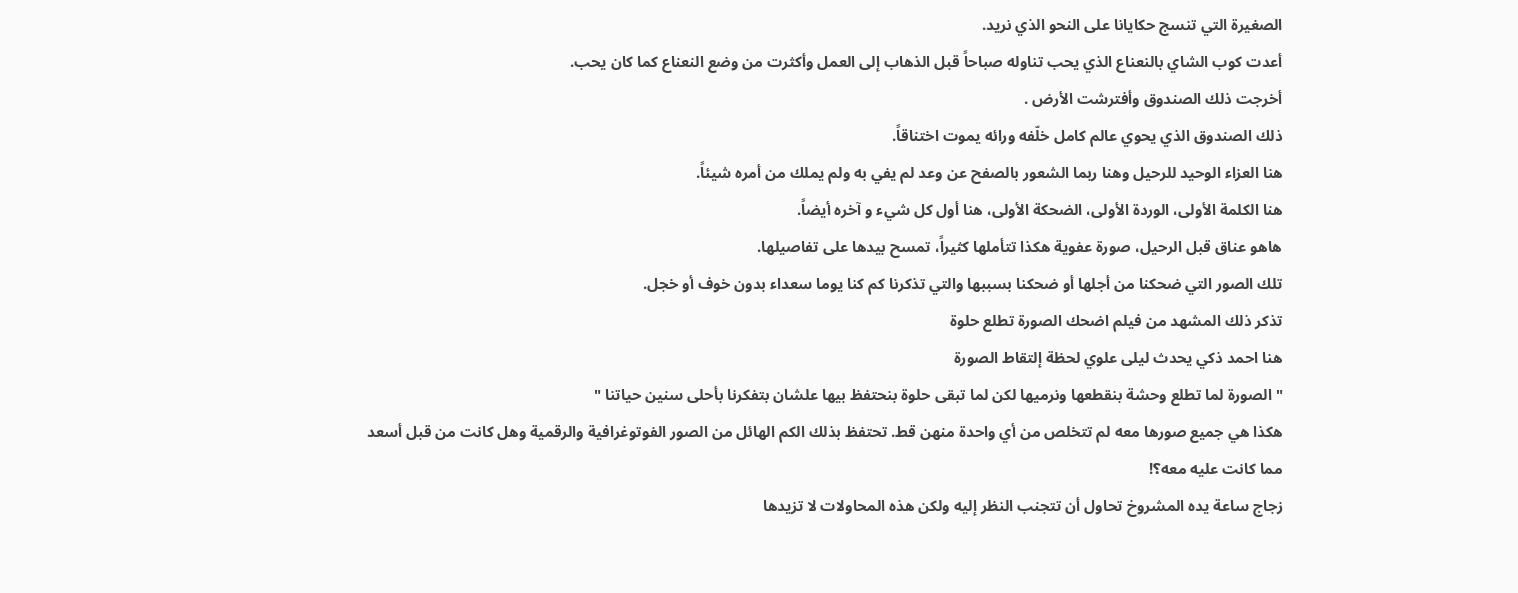الصغيرة التي تنسج حكايانا على النحو الذي نريد.
أعدت كوب الشاي بالنعناع الذي يحب تناوله صباحاً قبل الذهاب إلى العمل وأكثرت من وضع النعناع كما كان يحب.
أخرجت ذلك الصندوق وأفترشت الأرض .
ذلك الصندوق الذي يحوي عالم كامل خلّفه ورائه يموت اختناقاً.
هنا العزاء الوحيد للرحيل وهنا ربما الشعور بالصفح عن وعد لم يفي به ولم يملك من أمره شيئاً.
هنا الكلمة الأولى، الوردة الأولى، الضحكة الأولى، هنا أول كل شيء و آخره أيضاً.
هاهو عناق قبل الرحيل، صورة عفوية هكذا تتأملها كثيراً، تمسح بيدها على تفاصيلها.
تلك الصور التي ضحكنا من أجلها أو ضحكنا بسببها والتي تذكرنا كم كنا يوما سعداء بدون خوف أو خجل.
تذكر ذلك المشهد من فيلم اضحك الصورة تطلع حلوة
هنا احمد ذكي يحدث ليلى علوي لحظة إلتقاط الصورة
" الصورة لما تطلع وحشة بنقطعها ونرميها لكن لما تبقى حلوة بنحتفظ بيها علشان بتفكرنا بأحلى سنين حياتنا "
هكذا هي جميع صورها معه لم تتخلص من أي واحدة منهن قط. تحتفظ بذلك الكم الهائل من الصور الفوتوغرافية والرقمية وهل كانت من قبل أسعد مما كانت عليه معه؟!
زجاج ساعة يده المشروخ تحاول أن تتجنب النظر إليه ولكن هذه المحاولات لا تزيدها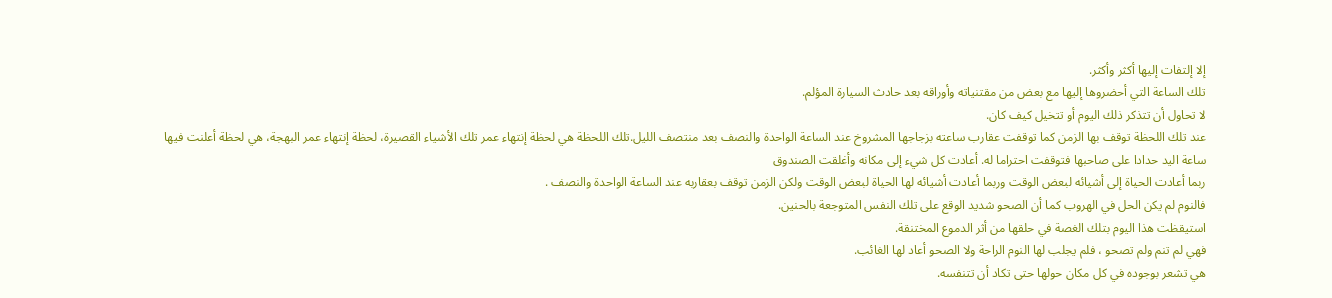إلا إلتفات إليها أكثر وأكثر.
تلك الساعة التي أحضروها إليها مع بعض من مقتنياته وأوراقه بعد حادث السيارة المؤلم.
لا تحاول أن تتذكر ذلك اليوم أو تتخيل كيف كان.
عند تلك اللحظة توقف بها الزمن كما توقفت عقارب ساعته بزجاجها المشروخ عند الساعة الواحدة والنصف بعد منتصف الليل.تلك اللحظة هي لحظة إنتهاء عمر تلك الأشياء القصيرة، لحظة إنتهاء عمر البهجة، هي لحظة أعلنت فيها ساعة اليد حدادا على صاحبها فتوقفت احتراما له. أعادت كل شيء إلى مكانه وأغلقت الصندوق
ربما أعادت الحياة إلى أشيائه لبعض الوقت وربما أعادت أشيائه لها الحياة لبعض الوقت ولكن الزمن توقف بعقاربه عند الساعة الواحدة والنصف .
فالنوم لم يكن الحل في الهروب كما أن الصحو شديد الوقع على تلك النفس المتوجعة بالحنين.
استيقظت هذا اليوم بتلك الغصة في حلقها من أثر الدموع المختنقة.
فهي لم تنم ولم تصحو ، فلم يجلب لها النوم الراحة ولا الصحو أعاد لها الغائب.
هي تشعر بوجوده في كل مكان حولها حتى تكاد أن تتنفسه.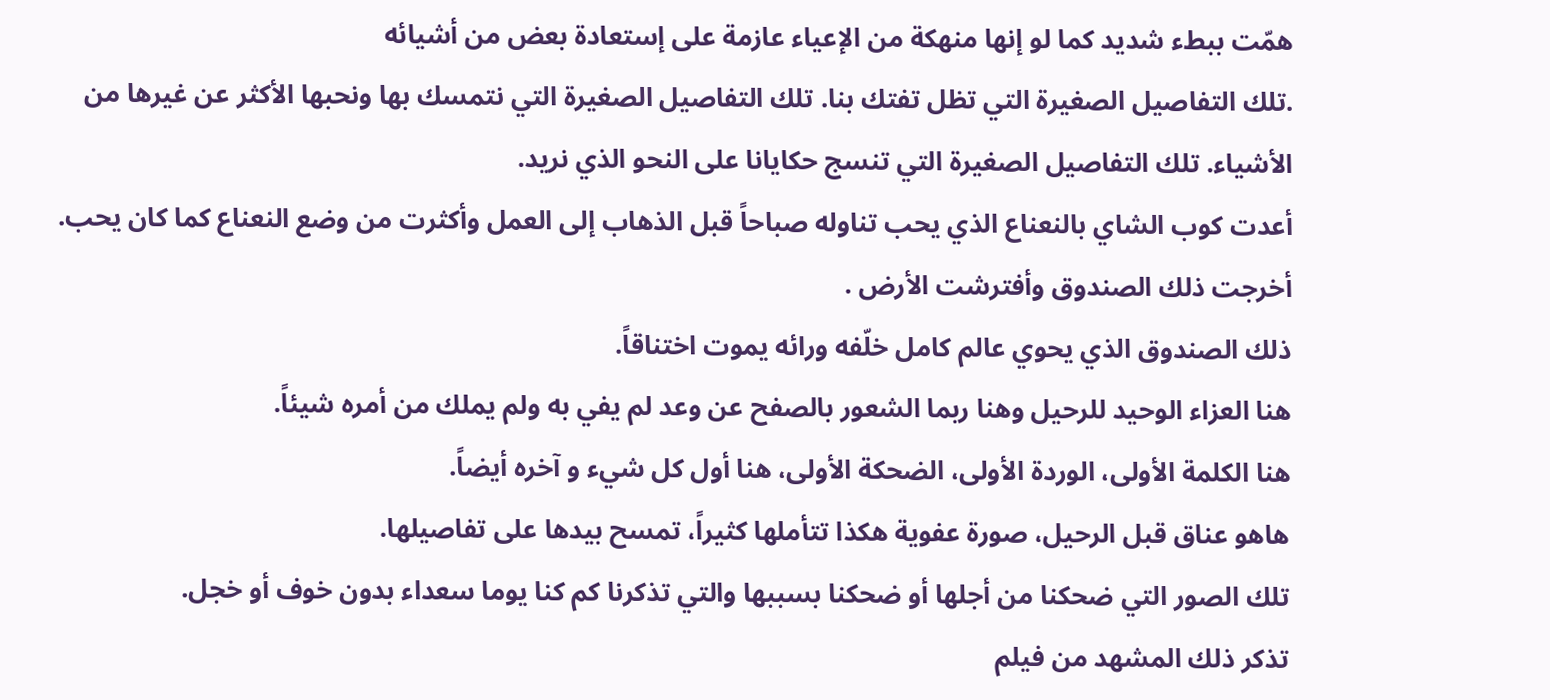همّت ببطء شديد كما لو إنها منهكة من الإعياء عازمة على إستعادة بعض من أشيائه
.تلك التفاصيل الصغيرة التي تظل تفتك بنا. تلك التفاصيل الصغيرة التي نتمسك بها ونحبها الأكثر عن غيرها من الأشياء. تلك التفاصيل الصغيرة التي تنسج حكايانا على النحو الذي نريد.
أعدت كوب الشاي بالنعناع الذي يحب تناوله صباحاً قبل الذهاب إلى العمل وأكثرت من وضع النعناع كما كان يحب.
أخرجت ذلك الصندوق وأفترشت الأرض .
ذلك الصندوق الذي يحوي عالم كامل خلّفه ورائه يموت اختناقاً.
هنا العزاء الوحيد للرحيل وهنا ربما الشعور بالصفح عن وعد لم يفي به ولم يملك من أمره شيئاً.
هنا الكلمة الأولى، الوردة الأولى، الضحكة الأولى، هنا أول كل شيء و آخره أيضاً.
هاهو عناق قبل الرحيل، صورة عفوية هكذا تتأملها كثيراً، تمسح بيدها على تفاصيلها.
تلك الصور التي ضحكنا من أجلها أو ضحكنا بسببها والتي تذكرنا كم كنا يوما سعداء بدون خوف أو خجل.
تذكر ذلك المشهد من فيلم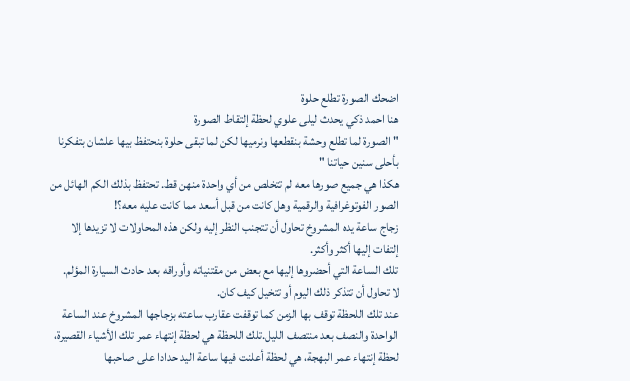اضحك الصورة تطلع حلوة
هنا احمد ذكي يحدث ليلى علوي لحظة إلتقاط الصورة
" الصورة لما تطلع وحشة بنقطعها ونرميها لكن لما تبقى حلوة بنحتفظ بيها علشان بتفكرنا بأحلى سنين حياتنا "
هكذا هي جميع صورها معه لم تتخلص من أي واحدة منهن قط. تحتفظ بذلك الكم الهائل من الصور الفوتوغرافية والرقمية وهل كانت من قبل أسعد مما كانت عليه معه؟!
زجاج ساعة يده المشروخ تحاول أن تتجنب النظر إليه ولكن هذه المحاولات لا تزيدها إلا إلتفات إليها أكثر وأكثر.
تلك الساعة التي أحضروها إليها مع بعض من مقتنياته وأوراقه بعد حادث السيارة المؤلم.
لا تحاول أن تتذكر ذلك اليوم أو تتخيل كيف كان.
عند تلك اللحظة توقف بها الزمن كما توقفت عقارب ساعته بزجاجها المشروخ عند الساعة الواحدة والنصف بعد منتصف الليل.تلك اللحظة هي لحظة إنتهاء عمر تلك الأشياء القصيرة، لحظة إنتهاء عمر البهجة، هي لحظة أعلنت فيها ساعة اليد حدادا على صاحبها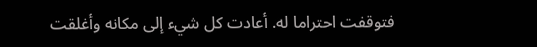فتوقفت احتراما له. أعادت كل شيء إلى مكانه وأغلقت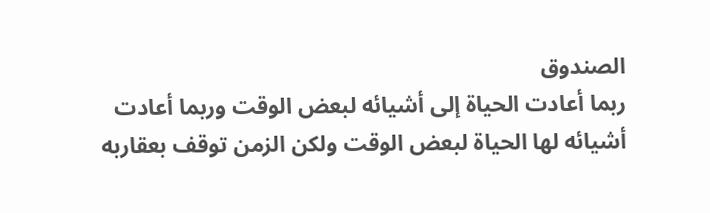الصندوق
ربما أعادت الحياة إلى أشيائه لبعض الوقت وربما أعادت أشيائه لها الحياة لبعض الوقت ولكن الزمن توقف بعقاربه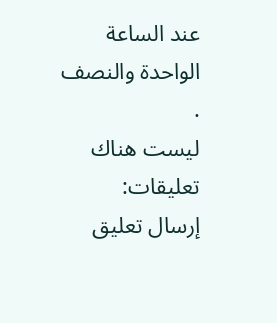عند الساعة الواحدة والنصف .
ليست هناك تعليقات:
إرسال تعليق